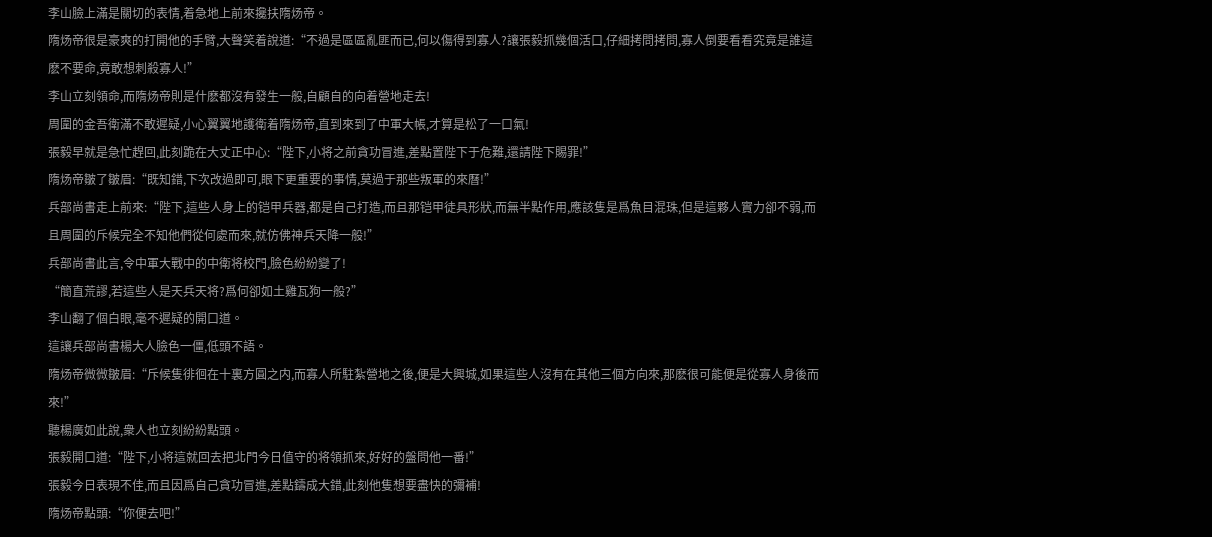李山臉上滿是關切的表情,着急地上前來攙扶隋炀帝。
隋炀帝很是豪爽的打開他的手臂,大聲笑着說道:“不過是區區亂匪而已,何以傷得到寡人?讓張毅抓幾個活口,仔細拷問拷問,寡人倒要看看究竟是誰這麽不要命,竟敢想刺殺寡人!”
李山立刻領命,而隋炀帝則是什麽都沒有發生一般,自顧自的向着營地走去!
周圍的金吾衛滿不敢遲疑,小心翼翼地護衛着隋炀帝,直到來到了中軍大帳,才算是松了一口氣!
張毅早就是急忙趕回,此刻跪在大丈正中心:“陛下,小将之前貪功冒進,差點置陛下于危難,還請陛下賜罪!”
隋炀帝皺了皺眉:“既知錯,下次改過即可,眼下更重要的事情,莫過于那些叛軍的來曆!”
兵部尚書走上前來:“陛下,這些人身上的铠甲兵器,都是自己打造,而且那铠甲徒具形狀,而無半點作用,應該隻是爲魚目混珠,但是這夥人實力卻不弱,而且周圍的斥候完全不知他們從何處而來,就仿佛神兵天降一般!”
兵部尚書此言,令中軍大戰中的中衛将校門,臉色紛紛變了!
“簡直荒謬,若這些人是天兵天将?爲何卻如土雞瓦狗一般?”
李山翻了個白眼,毫不遲疑的開口道。
這讓兵部尚書楊大人臉色一僵,低頭不語。
隋炀帝微微皺眉:“斥候隻徘徊在十裏方圓之内,而寡人所駐紮營地之後,便是大興城,如果這些人沒有在其他三個方向來,那麽很可能便是從寡人身後而來!”
聽楊廣如此說,衆人也立刻紛紛點頭。
張毅開口道:“陛下,小将這就回去把北門今日值守的将領抓來,好好的盤問他一番!”
張毅今日表現不佳,而且因爲自己貪功冒進,差點鑄成大錯,此刻他隻想要盡快的彌補!
隋炀帝點頭:“你便去吧!”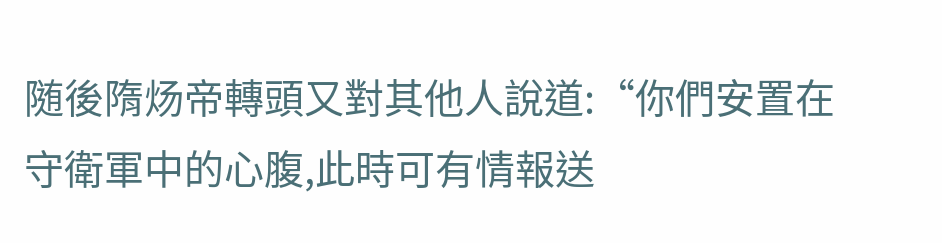随後隋炀帝轉頭又對其他人說道:“你們安置在守衛軍中的心腹,此時可有情報送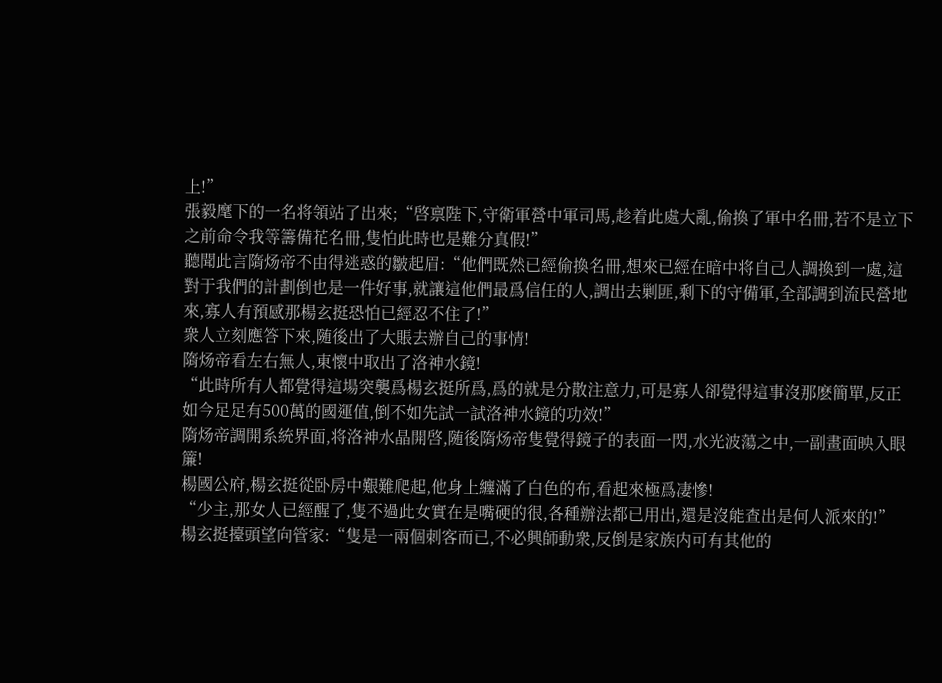上!”
張毅麾下的一名将領站了出來;“啓禀陛下,守衛軍營中軍司馬,趁着此處大亂,偷換了軍中名冊,若不是立下之前命令我等籌備花名冊,隻怕此時也是難分真假!”
聽聞此言隋炀帝不由得迷惑的皺起眉:“他們既然已經偷換名冊,想來已經在暗中将自己人調換到一處,這對于我們的計劃倒也是一件好事,就讓這他們最爲信任的人,調出去剿匪,剩下的守備軍,全部調到流民營地來,寡人有預感那楊玄挺恐怕已經忍不住了!”
衆人立刻應答下來,随後出了大賬去辦自己的事情!
隋炀帝看左右無人,東懷中取出了洛神水鏡!
“此時所有人都覺得這場突襲爲楊玄挺所爲,爲的就是分散注意力,可是寡人卻覺得這事沒那麽簡單,反正如今足足有500萬的國運值,倒不如先試一試洛神水鏡的功效!”
隋炀帝調開系統界面,将洛神水晶開啓,随後隋炀帝隻覺得鏡子的表面一閃,水光波蕩之中,一副畫面映入眼簾!
楊國公府,楊玄挺從卧房中艱難爬起,他身上纏滿了白色的布,看起來極爲凄慘!
“少主,那女人已經醒了,隻不過此女實在是嘴硬的很,各種辦法都已用出,還是沒能查出是何人派來的!”
楊玄挺擡頭望向管家:“隻是一兩個刺客而已,不必興師動衆,反倒是家族内可有其他的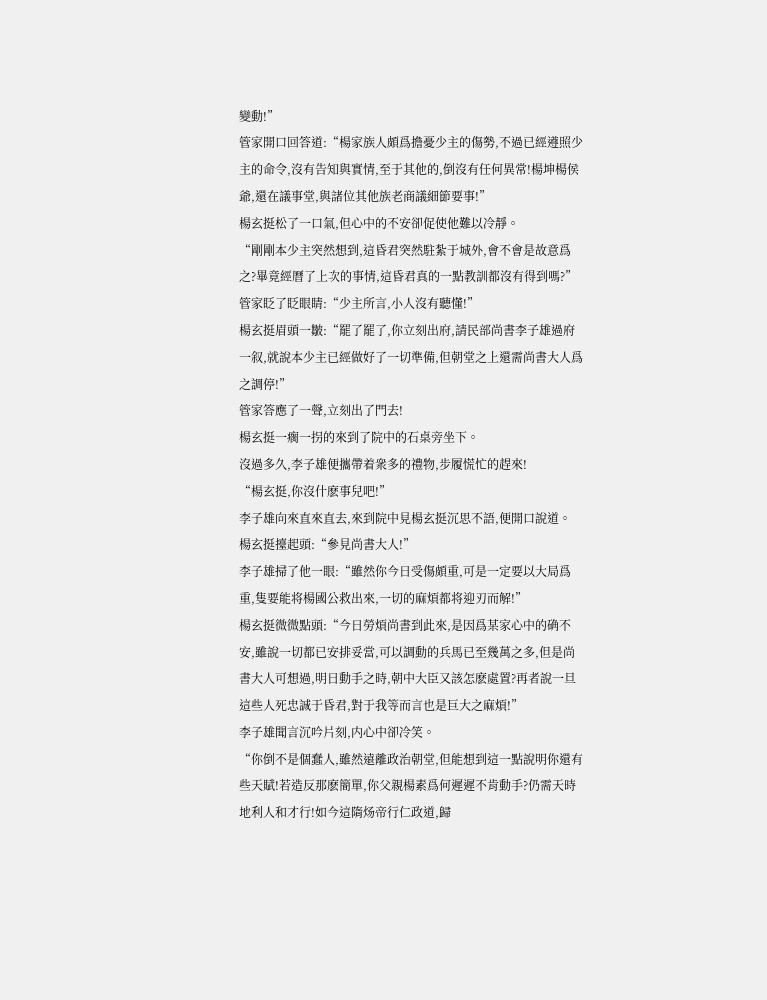變動!”
管家開口回答道:“楊家族人頗爲擔憂少主的傷勢,不過已經遵照少主的命令,沒有告知與實情,至于其他的,倒沒有任何異常!楊坤楊侯爺,還在議事堂,與諸位其他族老商議細節要事!”
楊玄挺松了一口氣,但心中的不安卻促使他難以冷靜。
“剛剛本少主突然想到,這昏君突然駐紮于城外,會不會是故意爲之?畢竟經曆了上次的事情,這昏君真的一點教訓都沒有得到嗎?”
管家眨了眨眼睛:“少主所言,小人沒有聽懂!”
楊玄挺眉頭一皺:“罷了罷了,你立刻出府,請民部尚書李子雄過府一叙,就說本少主已經做好了一切準備,但朝堂之上還需尚書大人爲之調停!”
管家答應了一聲,立刻出了門去!
楊玄挺一瘸一拐的來到了院中的石桌旁坐下。
沒過多久,李子雄便攜帶着衆多的禮物,步履慌忙的趕來!
“楊玄挺,你沒什麽事兒吧!”
李子雄向來直來直去,來到院中見楊玄挺沉思不語,便開口說道。
楊玄挺擡起頭:“參見尚書大人!”
李子雄掃了他一眼:“雖然你今日受傷頗重,可是一定要以大局爲重,隻要能将楊國公救出來,一切的麻煩都将迎刃而解!”
楊玄挺微微點頭:“今日勞煩尚書到此來,是因爲某家心中的确不安,雖說一切都已安排妥當,可以調動的兵馬已至幾萬之多,但是尚書大人可想過,明日動手之時,朝中大臣又該怎麽處置?再者說一旦這些人死忠誠于昏君,對于我等而言也是巨大之麻煩!”
李子雄聞言沉吟片刻,内心中卻冷笑。
“你倒不是個蠢人,雖然遠離政治朝堂,但能想到這一點說明你還有些天賦!若造反那麽簡單,你父親楊素爲何遲遲不肯動手?仍需天時地利人和才行!如今這隋炀帝行仁政道,歸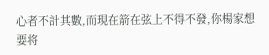心者不計其數,而現在箭在弦上不得不發,你楊家想要将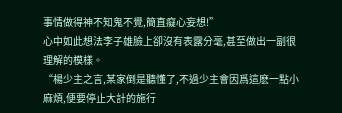事情做得神不知鬼不覺,簡直癡心妄想!”
心中如此想法李子雄臉上卻沒有表露分毫,甚至做出一副很理解的模樣。
“楊少主之言,某家倒是聽懂了,不過少主會因爲這麽一點小麻煩,便要停止大計的施行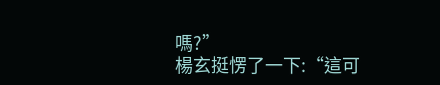嗎?”
楊玄挺愣了一下:“這可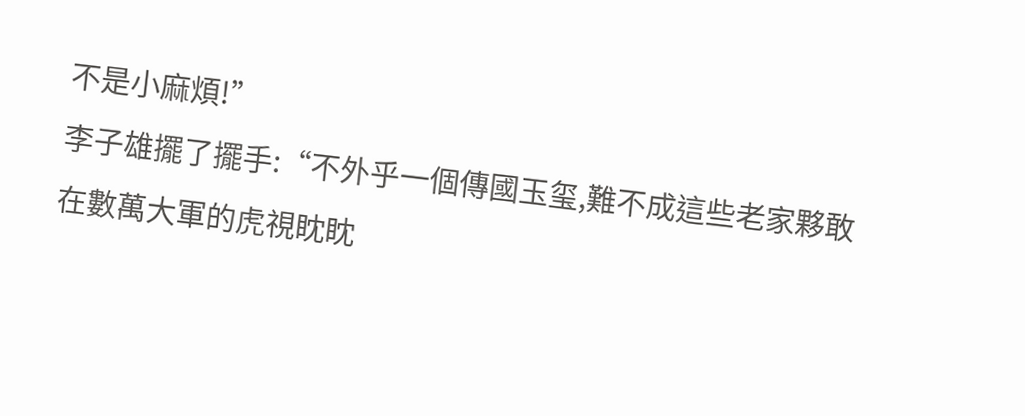不是小麻煩!”
李子雄擺了擺手:“不外乎一個傳國玉玺,難不成這些老家夥敢在數萬大軍的虎視眈眈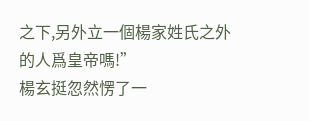之下,另外立一個楊家姓氏之外的人爲皇帝嗎!”
楊玄挺忽然愣了一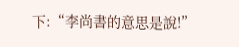下:“李尚書的意思是說!”